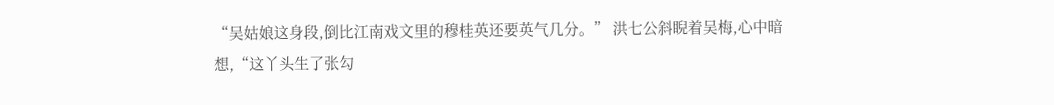“吴姑娘这身段,倒比江南戏文里的穆桂英还要英气几分。” 洪七公斜睨着吴梅,心中暗想,“这丫头生了张勾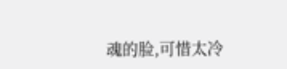魂的脸,可惜太冷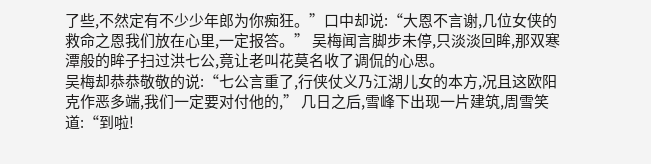了些,不然定有不少少年郎为你痴狂。”口中却说:“大恩不言谢,几位女侠的救命之恩我们放在心里,一定报答。” 吴梅闻言脚步未停,只淡淡回眸,那双寒潭般的眸子扫过洪七公,竟让老叫花莫名收了调侃的心思。
吴梅却恭恭敬敬的说:“七公言重了,行侠仗义乃江湖儿女的本方,况且这欧阳克作恶多端,我们一定要对付他的,” 几日之后,雪峰下出现一片建筑,周雪笑道:“到啦!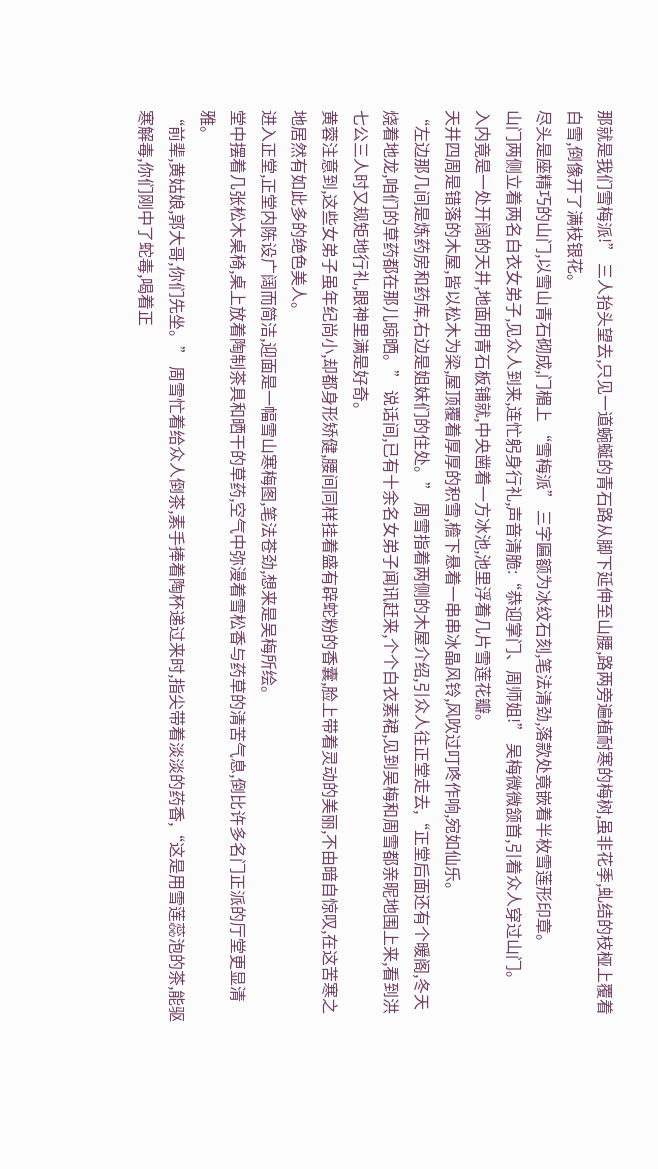那就是我们雪梅派!” 三人抬头望去,只见一道蜿蜒的青石路从脚下延伸至山腰,路两旁遍植耐寒的梅树,虽非花季,虬结的枝桠上覆着白雪,倒像开了满枝银花。
尽头是座精巧的山门,以雪山青石砌成,门楣上 “雪梅派” 三字匾额为冰纹石刻,笔法清劲,落款处竟嵌着半枚雪莲形印章。
山门两侧立着两名白衣女弟子,见众人到来,连忙躬身行礼,声音清脆:“恭迎掌门、周师姐!” 吴梅微微颔首,引着众人穿过山门。
入内竟是一处开阔的天井,地面用青石板铺就,中央凿着一方冰池,池里浮着几片雪莲花瓣。
天井四周是错落的木屋,皆以松木为梁,屋顶覆着厚厚的积雪,檐下悬着一串串冰晶风铃,风吹过叮咚作响,宛如仙乐。
“左边那几间是炼药房和药库,右边是姐妹们的住处。” 周雪指着两侧的木屋介绍,引众人往正堂走去,“正堂后面还有个暖阁,冬天烧着地龙,咱们的草药都在那儿晾晒。” 说话间,已有十余名女弟子闻讯赶来,个个白衣素裙,见到吴梅和周雪都亲昵地围上来,看到洪七公三人时又规矩地行礼,眼神里满是好奇。
黄蓉注意到,这些女弟子虽年纪尚小,却都身形矫健,腰间同样挂着盛有辟蛇粉的香囊,脸上带着灵动的美丽,不由暗自惊叹,在这苦寒之地居然有如此多的绝色美人。
进入正堂,正堂内陈设广阔而简洁,迎面是一幅雪山寒梅图,笔法苍劲,想来是吴梅所绘。
堂中摆着几张松木桌椅,桌上放着陶制茶具和晒干的草药,空气中弥漫着雪松香与药草的清苦气息,倒比许多名门正派的厅堂更显清雅。
“前辈,黄姑娘,郭大哥,你们先坐。” 周雪忙着给众人倒茶,素手捧着陶杯递过来时,指尖带着淡淡的药香,“这是用雪莲蕊泡的茶,能驱寒解毒,你们刚中了蛇毒,喝着正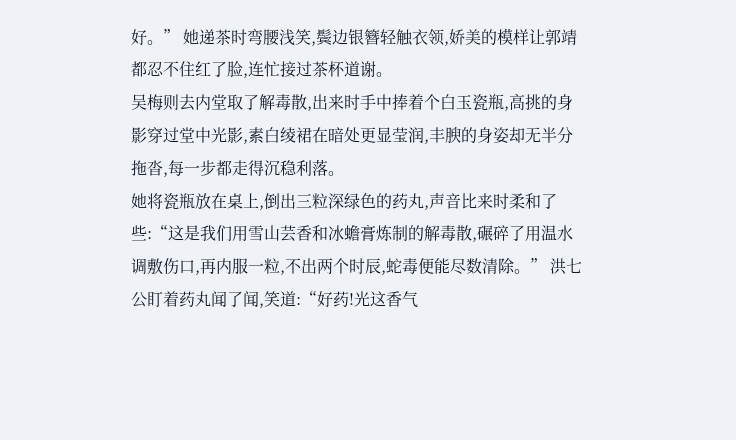好。” 她递茶时弯腰浅笑,鬓边银簪轻触衣领,娇美的模样让郭靖都忍不住红了脸,连忙接过茶杯道谢。
吴梅则去内堂取了解毒散,出来时手中捧着个白玉瓷瓶,高挑的身影穿过堂中光影,素白绫裙在暗处更显莹润,丰腴的身姿却无半分拖沓,每一步都走得沉稳利落。
她将瓷瓶放在桌上,倒出三粒深绿色的药丸,声音比来时柔和了些:“这是我们用雪山芸香和冰蟾膏炼制的解毒散,碾碎了用温水调敷伤口,再内服一粒,不出两个时辰,蛇毒便能尽数清除。” 洪七公盯着药丸闻了闻,笑道:“好药!光这香气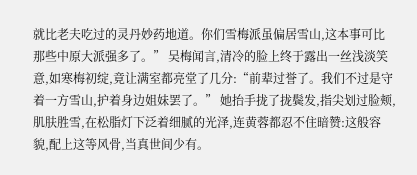就比老夫吃过的灵丹妙药地道。你们雪梅派虽偏居雪山,这本事可比那些中原大派强多了。” 吴梅闻言,清冷的脸上终于露出一丝浅淡笑意,如寒梅初绽,竟让满室都亮堂了几分:“前辈过誉了。我们不过是守着一方雪山,护着身边姐妹罢了。” 她抬手拢了拢鬓发,指尖划过脸颊,肌肤胜雪,在松脂灯下泛着细腻的光泽,连黄蓉都忍不住暗赞:这般容貌,配上这等风骨,当真世间少有。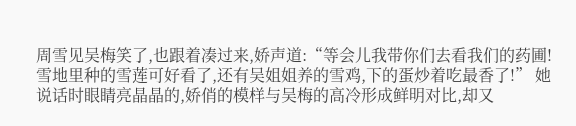周雪见吴梅笑了,也跟着凑过来,娇声道:“等会儿我带你们去看我们的药圃!雪地里种的雪莲可好看了,还有吴姐姐养的雪鸡,下的蛋炒着吃最香了!” 她说话时眼睛亮晶晶的,娇俏的模样与吴梅的高冷形成鲜明对比,却又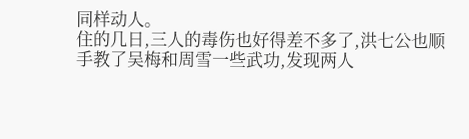同样动人。
住的几日,三人的毒伤也好得差不多了,洪七公也顺手教了吴梅和周雪一些武功,发现两人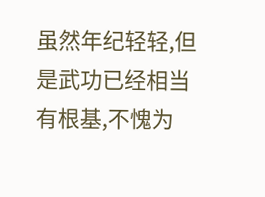虽然年纪轻轻,但是武功已经相当有根基,不愧为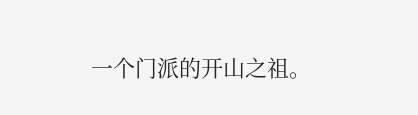一个门派的开山之祖。